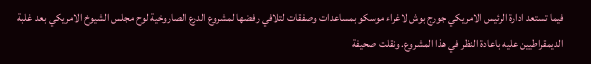فيما تستعد ادارة الرئيس الامريكي جورج بوش لاغراء موسكو بمساعدات وصفقات لتلافي رفضها لمشروع الدرع الصاروخية لوح مجلس الشيوخ الامريكي بعد غلبة الديمقراطيين عليه باعادة النظر في هذا المشروع. ونقلت صحيفة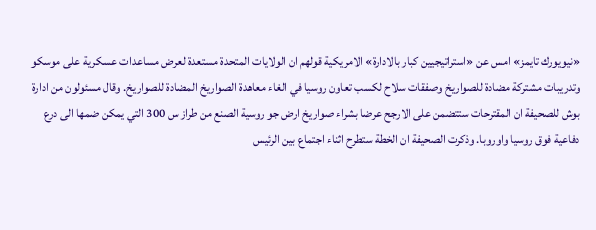«نيويورك تايمز» امس عن «استراتيجيين كبار بالادارة» الامريكية قولهم ان الولايات المتحدة مستعدة لعرض مساعدات عسكرية على موسكو وتدريبات مشتركة مضادة للصواريخ وصفقات سلاح لكسب تعاون روسيا في الغاء معاهدة الصواريخ المضادة للصواريخ. وقال مسئولون من ادارة بوش للصحيفة ان المقترحات ستتضمن على الارجح عرضا بشراء صواريخ ارض جو روسية الصنع من طراز س 300 التي يمكن ضمها الى درع دفاعية فوق روسيا واوروبا. وذكرت الصحيفة ان الخطة ستطرح اثناء اجتماع بين الرئيس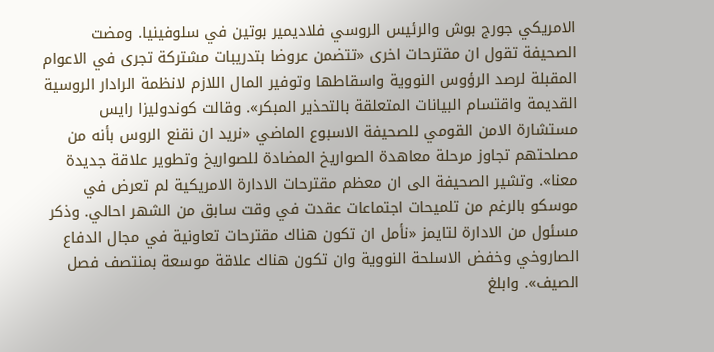الامريكي جورج بوش والرئيس الروسي فلاديمير بوتين في سلوفينيا. ومضت الصحيفة تقول ان مقترحات اخرى «تتضمن عروضا بتدريبات مشتركة تجرى في الاعوام المقبلة لرصد الرؤوس النووية واسقاطها وتوفير المال اللازم لانظمة الرادار الروسية القديمة واقتسام البيانات المتعلقة بالتحذير المبكر». وقالت كوندوليزا رايس مستشارة الامن القومي للصحيفة الاسبوع الماضي «نريد ان نقنع الروس بأنه من مصلحتهم تجاوز مرحلة معاهدة الصواريخ المضادة للصواريخ وتطوير علاقة جديدة معنا». وتشير الصحيفة الى ان معظم مقترحات الادارة الامريكية لم تعرض في موسكو بالرغم من تلميحات اجتماعات عقدت في وقت سابق من الشهر احالي. وذكر مسئول من الادارة لتايمز «نأمل ان تكون هناك مقترحات تعاونية في مجال الدفاع الصاروخي وخفض الاسلحة النووية وان تكون هناك علاقة موسعة بمنتصف فصل الصيف». وابلغ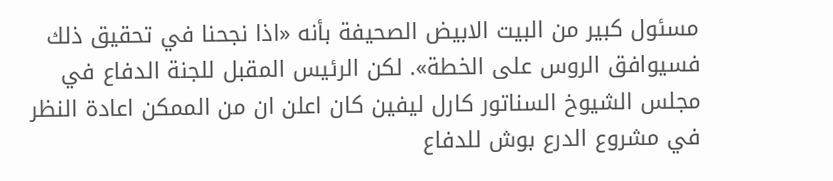مسئول كبير من البيت الابيض الصحيفة بأنه «اذا نجحنا في تحقيق ذلك فسيوافق الروس على الخطة». لكن الرئيس المقبل للجنة الدفاع في مجلس الشيوخ السناتور كارل ليفين كان اعلن ان من الممكن اعادة النظر في مشروع الدرع بوش للدفاع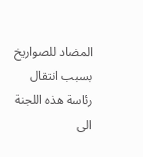المضاد للصواريخ بسبب انتقال رئاسة هذه اللجنة الى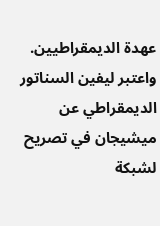عهدة الديمقراطيين. واعتبر ليفين السناتور الديمقراطي عن ميشيجان في تصريح لشبكة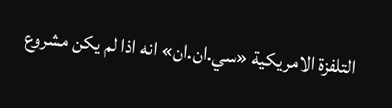التلفزة الامريكية «سي.ان.ان» انه اذا لم يكن مشروع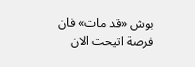بوش «قد مات» فان فرصة اتيحت الان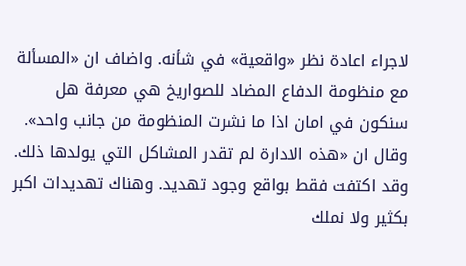لاجراء اعادة نظر «واقعية» في شأنه. واضاف ان «المسألة مع منظومة الدفاع المضاد للصواريخ هي معرفة هل سنكون في امان اذا ما نشرت المنظومة من جانب واحد». وقال ان «هذه الادارة لم تقدر المشاكل التي يولدها ذلك. وقد اكتفت فقط بواقع وجود تهديد. وهناك تهديدات اكبر بكثير ولا نملك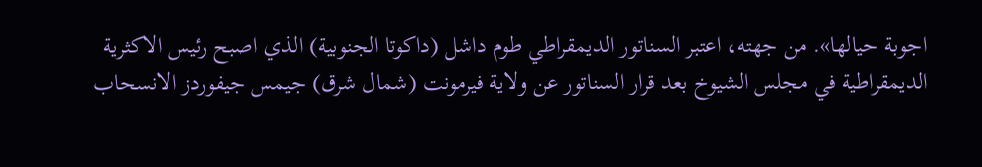اجوبة حيالها». من جهته، اعتبر السناتور الديمقراطي طوم داشل (داكوتا الجنوبية) الذي اصبح رئيس الاكثرية الديمقراطية في مجلس الشيوخ بعد قرار السناتور عن ولاية فيرمونت (شمال شرق) جيمس جيفوردز الانسحاب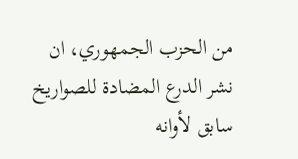من الحزب الجمهوري، ان نشر الدرع المضادة للصواريخ سابق لأوانه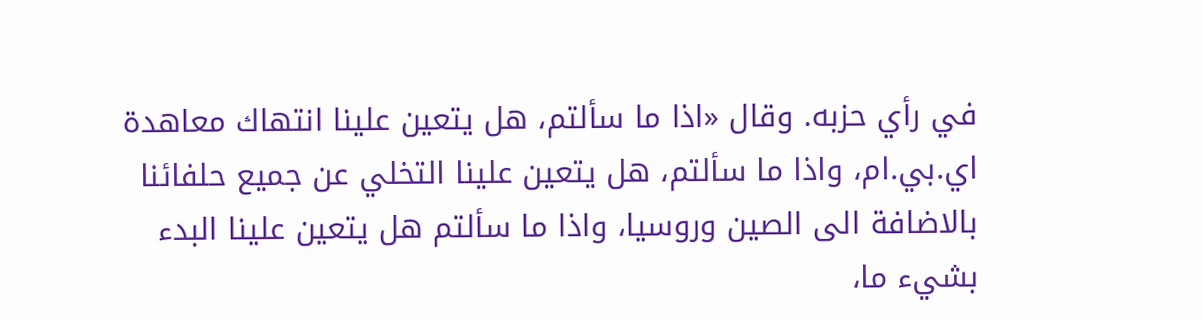في رأي حزبه. وقال «اذا ما سألتم، هل يتعين علينا انتهاك معاهدة اي.بي.ام، واذا ما سألتم، هل يتعين علينا التخلي عن جميع حلفائنا بالاضافة الى الصين وروسيا، واذا ما سألتم هل يتعين علينا البدء بشيء ما،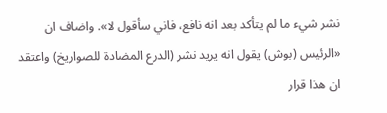نشر شيء ما لم يتأكد بعد انه نافع، فاني سأقول لا». واضاف ان «الرئيس (بوش) يقول انه يريد نشر (الدرع المضادة للصواريخ) واعتقد ان هذا قرار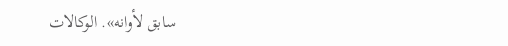سابق لأوانه». الوكالات